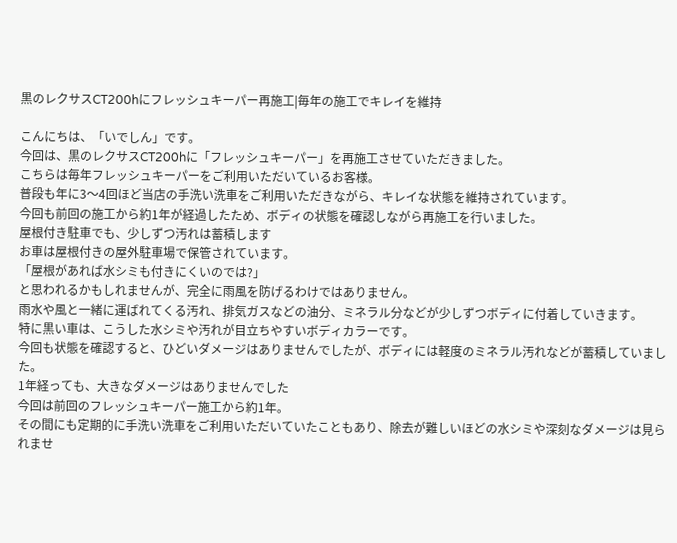黒のレクサスCT200hにフレッシュキーパー再施工|毎年の施工でキレイを維持

こんにちは、「いでしん」です。
今回は、黒のレクサスCT200hに「フレッシュキーパー」を再施工させていただきました。
こちらは毎年フレッシュキーパーをご利用いただいているお客様。
普段も年に3〜4回ほど当店の手洗い洗車をご利用いただきながら、キレイな状態を維持されています。
今回も前回の施工から約1年が経過したため、ボディの状態を確認しながら再施工を行いました。
屋根付き駐車でも、少しずつ汚れは蓄積します
お車は屋根付きの屋外駐車場で保管されています。
「屋根があれば水シミも付きにくいのでは?」
と思われるかもしれませんが、完全に雨風を防げるわけではありません。
雨水や風と一緒に運ばれてくる汚れ、排気ガスなどの油分、ミネラル分などが少しずつボディに付着していきます。
特に黒い車は、こうした水シミや汚れが目立ちやすいボディカラーです。
今回も状態を確認すると、ひどいダメージはありませんでしたが、ボディには軽度のミネラル汚れなどが蓄積していました。
1年経っても、大きなダメージはありませんでした
今回は前回のフレッシュキーパー施工から約1年。
その間にも定期的に手洗い洗車をご利用いただいていたこともあり、除去が難しいほどの水シミや深刻なダメージは見られませ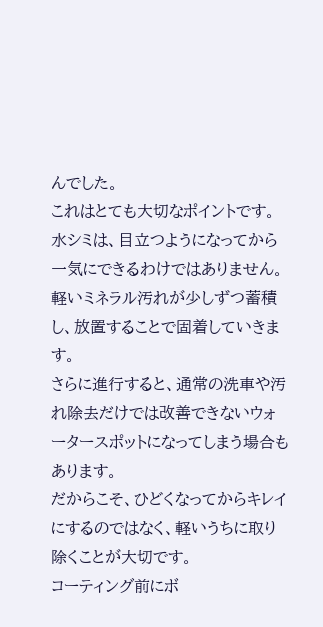んでした。
これはとても大切なポイントです。
水シミは、目立つようになってから一気にできるわけではありません。
軽いミネラル汚れが少しずつ蓄積し、放置することで固着していきます。
さらに進行すると、通常の洗車や汚れ除去だけでは改善できないウォータースポットになってしまう場合もあります。
だからこそ、ひどくなってからキレイにするのではなく、軽いうちに取り除くことが大切です。
コーティング前にボ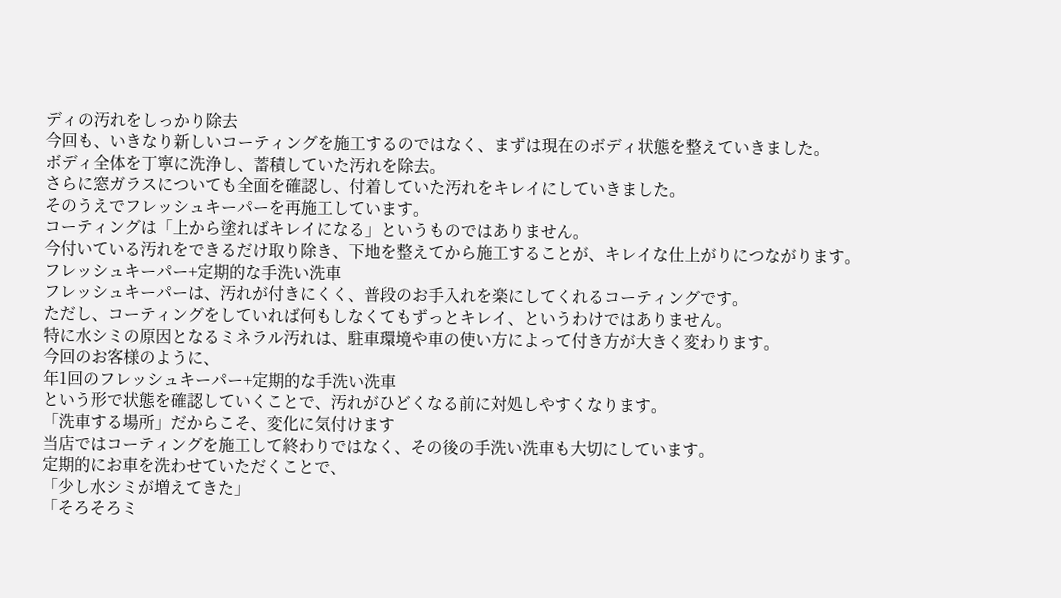ディの汚れをしっかり除去
今回も、いきなり新しいコーティングを施工するのではなく、まずは現在のボディ状態を整えていきました。
ボディ全体を丁寧に洗浄し、蓄積していた汚れを除去。
さらに窓ガラスについても全面を確認し、付着していた汚れをキレイにしていきました。
そのうえでフレッシュキーパーを再施工しています。
コーティングは「上から塗ればキレイになる」というものではありません。
今付いている汚れをできるだけ取り除き、下地を整えてから施工することが、キレイな仕上がりにつながります。
フレッシュキーパー+定期的な手洗い洗車
フレッシュキーパーは、汚れが付きにくく、普段のお手入れを楽にしてくれるコーティングです。
ただし、コーティングをしていれば何もしなくてもずっとキレイ、というわけではありません。
特に水シミの原因となるミネラル汚れは、駐車環境や車の使い方によって付き方が大きく変わります。
今回のお客様のように、
年1回のフレッシュキーパー+定期的な手洗い洗車
という形で状態を確認していくことで、汚れがひどくなる前に対処しやすくなります。
「洗車する場所」だからこそ、変化に気付けます
当店ではコーティングを施工して終わりではなく、その後の手洗い洗車も大切にしています。
定期的にお車を洗わせていただくことで、
「少し水シミが増えてきた」
「そろそろミ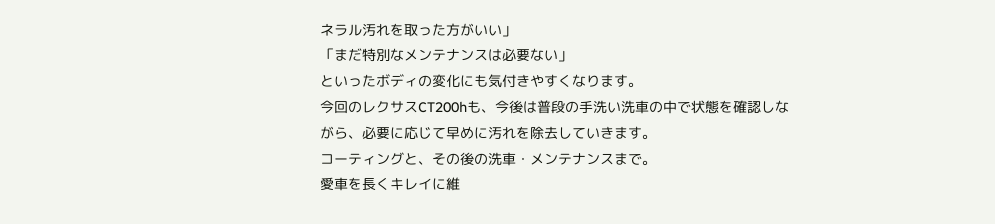ネラル汚れを取った方がいい」
「まだ特別なメンテナンスは必要ない」
といったボディの変化にも気付きやすくなります。
今回のレクサスCT200hも、今後は普段の手洗い洗車の中で状態を確認しながら、必要に応じて早めに汚れを除去していきます。
コーティングと、その後の洗車・メンテナンスまで。
愛車を長くキレイに維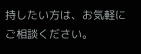持したい方は、お気軽にご相談ください。